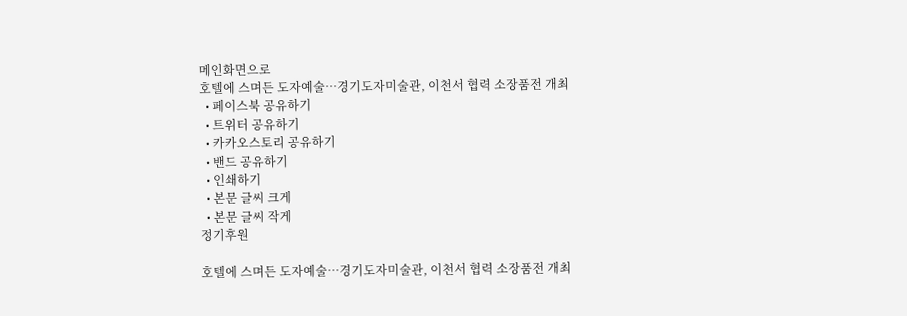메인화면으로
호텔에 스며든 도자예술…경기도자미술관, 이천서 협력 소장품전 개최
  • 페이스북 공유하기
  • 트위터 공유하기
  • 카카오스토리 공유하기
  • 밴드 공유하기
  • 인쇄하기
  • 본문 글씨 크게
  • 본문 글씨 작게
정기후원

호텔에 스며든 도자예술…경기도자미술관, 이천서 협력 소장품전 개최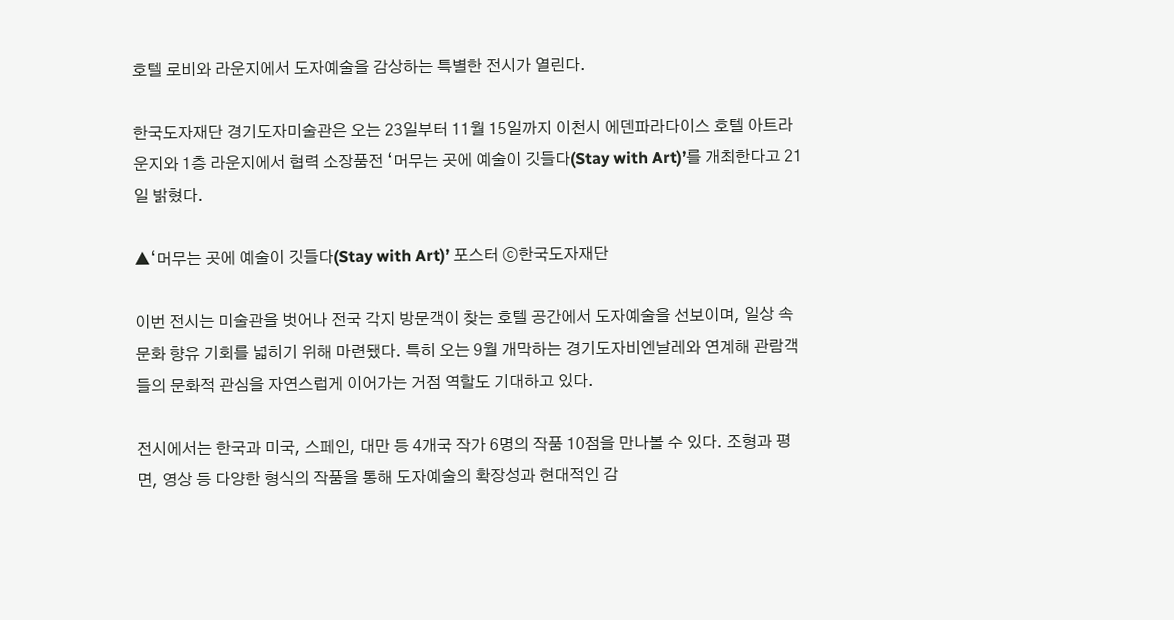호텔 로비와 라운지에서 도자예술을 감상하는 특별한 전시가 열린다.

한국도자재단 경기도자미술관은 오는 23일부터 11월 15일까지 이천시 에덴파라다이스 호텔 아트라운지와 1층 라운지에서 협력 소장품전 ‘머무는 곳에 예술이 깃들다(Stay with Art)’를 개최한다고 21일 밝혔다.

▲‘머무는 곳에 예술이 깃들다(Stay with Art)’ 포스터 ⓒ한국도자재단

이번 전시는 미술관을 벗어나 전국 각지 방문객이 찾는 호텔 공간에서 도자예술을 선보이며, 일상 속 문화 향유 기회를 넓히기 위해 마련됐다. 특히 오는 9월 개막하는 경기도자비엔날레와 연계해 관람객들의 문화적 관심을 자연스럽게 이어가는 거점 역할도 기대하고 있다.

전시에서는 한국과 미국, 스페인, 대만 등 4개국 작가 6명의 작품 10점을 만나볼 수 있다. 조형과 평면, 영상 등 다양한 형식의 작품을 통해 도자예술의 확장성과 현대적인 감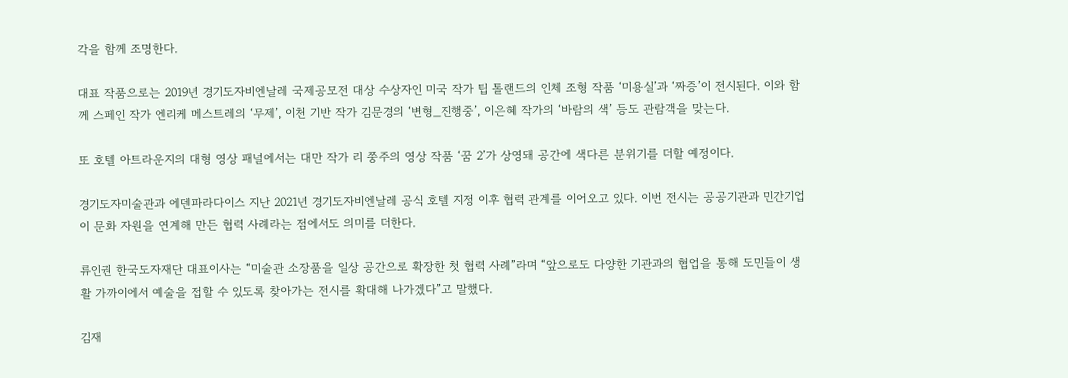각을 함께 조명한다.

대표 작품으로는 2019년 경기도자비엔날레 국제공모전 대상 수상자인 미국 작가 팁 톨랜드의 인체 조형 작품 ‘미용실’과 ‘짜증’이 전시된다. 이와 함께 스페인 작가 엔리케 메스트레의 ‘무제’, 이천 기반 작가 김문경의 ‘변형_진행중’, 이은혜 작가의 ‘바람의 색’ 등도 관람객을 맞는다.

또 호텔 아트라운지의 대형 영상 패널에서는 대만 작가 리 쭝주의 영상 작품 ‘꿈 2’가 상영돼 공간에 색다른 분위기를 더할 예정이다.

경기도자미술관과 에덴파라다이스 지난 2021년 경기도자비엔날레 공식 호텔 지정 이후 협력 관계를 이어오고 있다. 이번 전시는 공공기관과 민간기업이 문화 자원을 연계해 만든 협력 사례라는 점에서도 의미를 더한다.

류인권 한국도자재단 대표이사는 “미술관 소장품을 일상 공간으로 확장한 첫 협력 사례”라며 “앞으로도 다양한 기관과의 협업을 통해 도민들이 생활 가까이에서 예술을 접할 수 있도록 찾아가는 전시를 확대해 나가겠다”고 말했다.

김재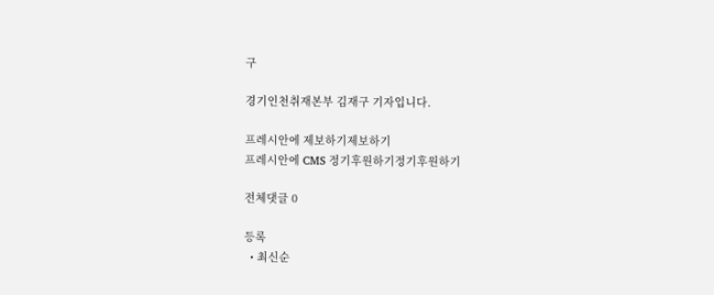구

경기인천취재본부 김재구 기자입니다.

프레시안에 제보하기제보하기
프레시안에 CMS 정기후원하기정기후원하기

전체댓글 0

등록
  • 최신순